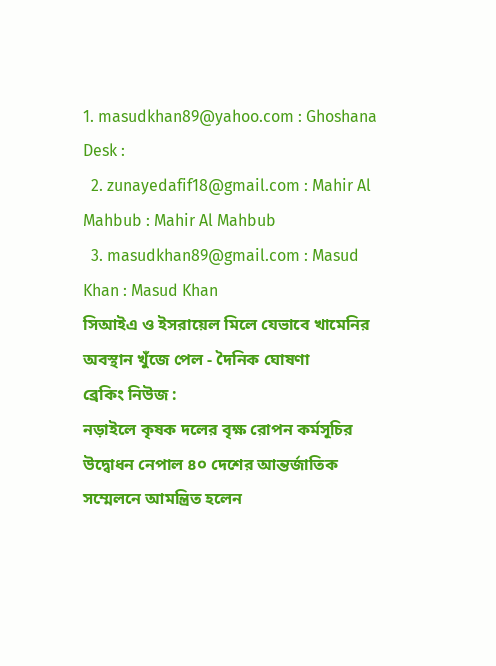1. masudkhan89@yahoo.com : Ghoshana Desk :
  2. zunayedafif18@gmail.com : Mahir Al Mahbub : Mahir Al Mahbub
  3. masudkhan89@gmail.com : Masud Khan : Masud Khan
সিআইএ ও ইসরায়েল মিলে যেভাবে খামেনির অবস্থান খুঁজে পেল - দৈনিক ঘোষণা
ব্রেকিং নিউজ :
নড়াইলে কৃষক দলের বৃক্ষ রোপন কর্মসূচির উদ্বোধন নেপাল ৪০ দেশের আন্তর্জাতিক সম্মেলনে আমন্ত্রিত হলেন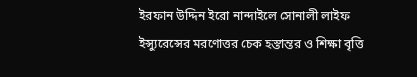ইরফান উদ্দিন ইরো নান্দাইলে সোনালী লাইফ ইন্স্যুরেন্সের মরণোত্তর চেক হস্তান্তর ও শিক্ষা বৃত্তি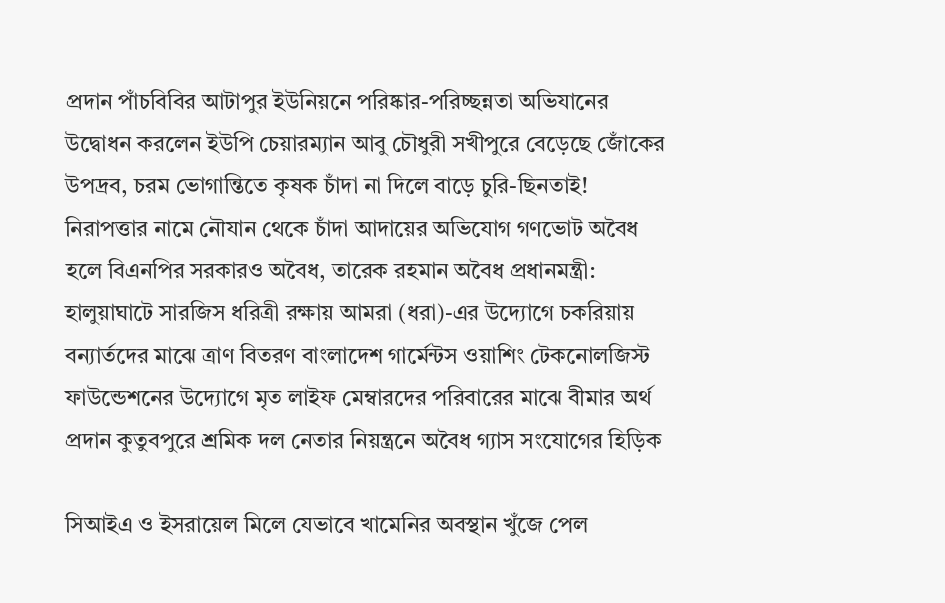প্রদান পাঁচবিবির আটাপুর ইউনিয়নে পরিষ্কার-পরিচ্ছন্নতা অভিযানের উদ্বোধন করলেন ইউপি চেয়ারম্যান আবু চৌধুরী সখীপুরে বেড়েছে জোঁকের উপদ্রব, চরম ভোগান্তিতে কৃষক চাঁদা না দিলে বাড়ে চুরি-ছিনতাই! নিরাপত্তার নামে নৌযান থেকে চাঁদা আদায়ের অভিযোগ গণভোট অবৈধ হলে বিএনপির সরকারও অবৈধ, তারেক রহমান অবৈধ প্রধানমন্ত্রী: হালুয়াঘাটে সারজিস ধরিত্রী রক্ষায় আমরা (ধরা)-এর উদ্যোগে চকরিয়ায় বন্যার্তদের মাঝে ত্রাণ বিতরণ বাংলাদেশ গার্মেন্টস ওয়াশিং টেকনোলজিস্ট ফাউন্ডেশনের উদ্যোগে মৃত লাইফ মেম্বারদের পরিবারের মাঝে বীমার অর্থ প্রদান কুতুবপুরে শ্রমিক দল নেতার নিয়ন্ত্রনে অবৈধ গ্যাস সংযোগের হিড়িক

সিআইএ ও ইসরায়েল মিলে যেভাবে খামেনির অবস্থান খুঁজে পেল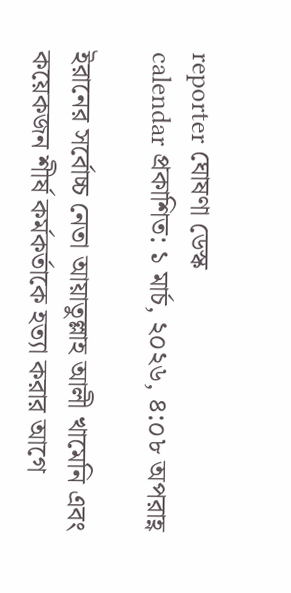reporter ঘোষণা ডেস্ক
calendar প্রকাশিত: ১ মার্চ, ২০২৬, ৪:০৮ অপরাহ্ণ

ইরানের সর্বোচ্চ নেতা আয়াতুল্লাহ আলী খামেনি এবং কয়েকজন শীর্ষ কর্মকর্তাকে হত্যা করার আগে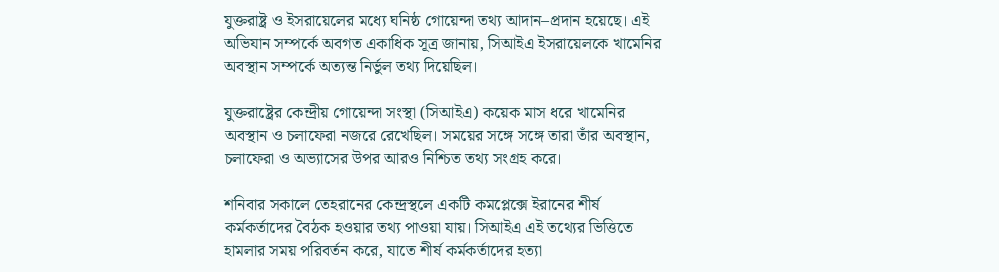যুক্তরাষ্ট্র ও ইসরায়েলের মধ্যে ঘনিষ্ঠ গোয়েন্দা তথ্য আদান–প্রদান হয়েছে। এই অভিযান সম্পর্কে অবগত একাধিক সূত্র জানায়, সিআইএ ইসরায়েলকে খামেনির অবস্থান সম্পর্কে অত্যন্ত নির্ভুল তথ্য দিয়েছিল।

যুক্তরাষ্ট্রের কেন্দ্রীয় গোয়েন্দা সংস্থা (সিআইএ) কয়েক মাস ধরে খামেনির অবস্থান ও চলাফেরা নজরে রেখেছিল। সময়ের সঙ্গে সঙ্গে তারা তাঁর অবস্থান, চলাফেরা ও অভ্যাসের উপর আরও নিশ্চিত তথ্য সংগ্রহ করে।

শনিবার সকালে তেহরানের কেন্দ্রস্থলে একটি কমপ্লেক্সে ইরানের শীর্ষ কর্মকর্তাদের বৈঠক হওয়ার তথ্য পাওয়া যায়। সিআইএ এই তথ্যের ভিত্তিতে হামলার সময় পরিবর্তন করে, যাতে শীর্ষ কর্মকর্তাদের হত্যা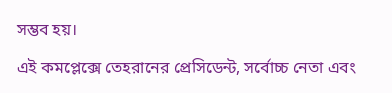সম্ভব হয়।

এই কমপ্লেক্সে তেহরানের প্রেসিডেন্ট, সর্বোচ্চ নেতা এবং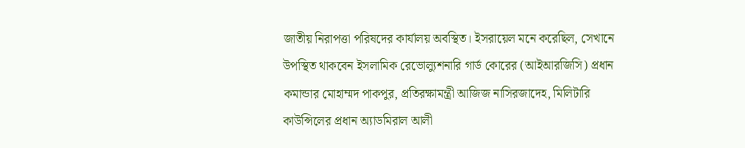জাতীয় নিরাপত্তা পরিষদের কার্যালয় অবস্থিত। ইসরায়েল মনে করেছিল, সেখানে উপস্থিত থাকবেন ইসলামিক রেভোল্যুশনারি গার্ড কোরের (আইআরজিসি) প্রধান কমান্ডার মোহাম্মদ পাকপুর, প্রতিরক্ষামন্ত্রী আজিজ নাসিরজাদেহ, মিলিটারি কাউন্সিলের প্রধান অ্যাডমিরাল আলী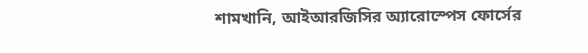শামখানি, আইআরজিসির অ্যারোস্পেস ফোর্সের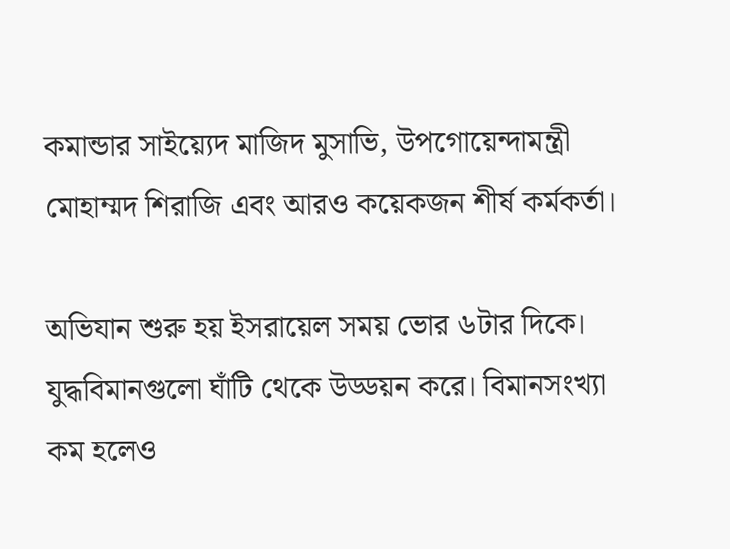কমান্ডার সাইয়্যেদ মাজিদ মুসাভি, উপগোয়েন্দামন্ত্রী মোহাম্মদ শিরাজি এবং আরও কয়েকজন শীর্ষ কর্মকর্তা।

অভিযান শুরু হয় ইসরায়েল সময় ভোর ৬টার দিকে। যুদ্ধবিমানগুলো ঘাঁটি থেকে উড্ডয়ন করে। বিমানসংখ্যা কম হলেও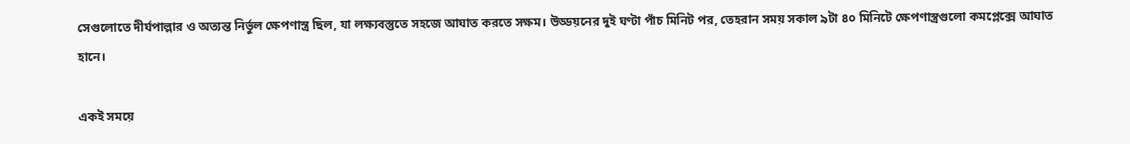সেগুলোতে দীর্ঘপাল্লার ও অত্যন্ত নির্ভুল ক্ষেপণাস্ত্র ছিল, যা লক্ষ্যবস্তুতে সহজে আঘাত করতে সক্ষম। উড্ডয়নের দুই ঘণ্টা পাঁচ মিনিট পর, তেহরান সময় সকাল ৯টা ৪০ মিনিটে ক্ষেপণাস্ত্রগুলো কমপ্লেক্সে আঘাত হানে।

একই সময়ে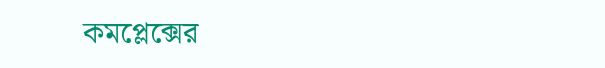কমপ্লেক্সের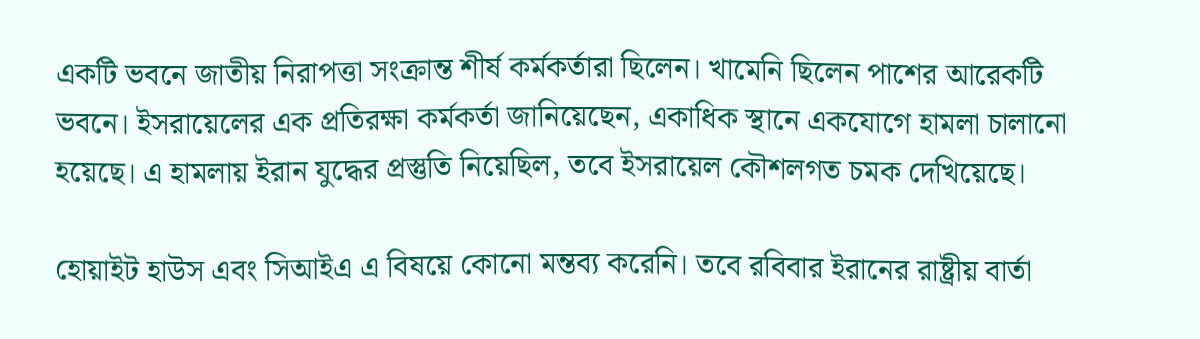একটি ভবনে জাতীয় নিরাপত্তা সংক্রান্ত শীর্ষ কর্মকর্তারা ছিলেন। খামেনি ছিলেন পাশের আরেকটি ভবনে। ইসরায়েলের এক প্রতিরক্ষা কর্মকর্তা জানিয়েছেন, একাধিক স্থানে একযোগে হামলা চালানো হয়েছে। এ হামলায় ইরান যুদ্ধের প্রস্তুতি নিয়েছিল, তবে ইসরায়েল কৌশলগত চমক দেখিয়েছে।

হোয়াইট হাউস এবং সিআইএ এ বিষয়ে কোনো মন্তব্য করেনি। তবে রবিবার ইরানের রাষ্ট্রীয় বার্তা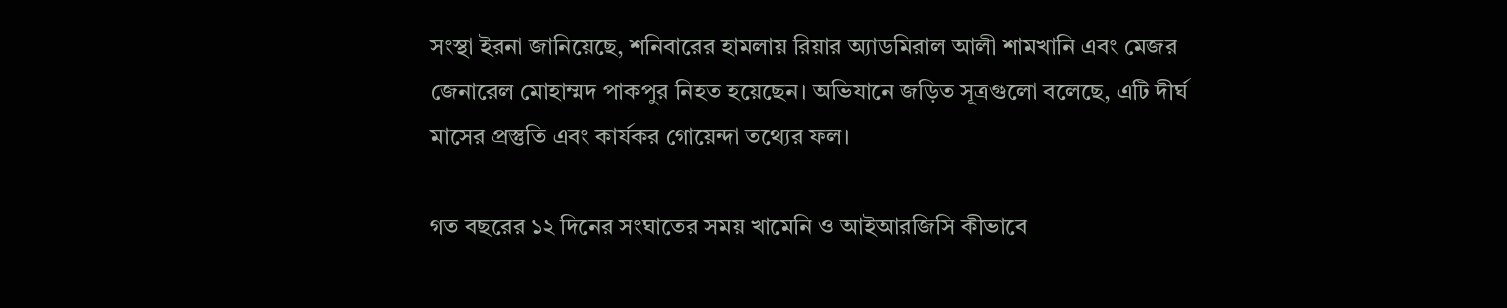সংস্থা ইরনা জানিয়েছে, শনিবারের হামলায় রিয়ার অ্যাডমিরাল আলী শামখানি এবং মেজর জেনারেল মোহাম্মদ পাকপুর নিহত হয়েছেন। অভিযানে জড়িত সূত্রগুলো বলেছে, এটি দীর্ঘ মাসের প্রস্তুতি এবং কার্যকর গোয়েন্দা তথ্যের ফল।

গত বছরের ১২ দিনের সংঘাতের সময় খামেনি ও আইআরজিসি কীভাবে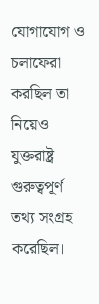যোগাযোগ ও চলাফেরা করছিল তা নিয়েও যুক্তরাষ্ট্র গুরুত্বপূর্ণ তথ্য সংগ্রহ করেছিল।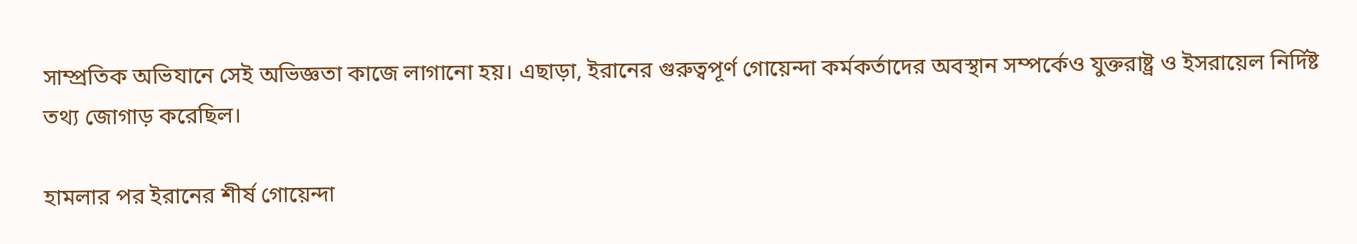সাম্প্রতিক অভিযানে সেই অভিজ্ঞতা কাজে লাগানো হয়। এছাড়া, ইরানের গুরুত্বপূর্ণ গোয়েন্দা কর্মকর্তাদের অবস্থান সম্পর্কেও যুক্তরাষ্ট্র ও ইসরায়েল নির্দিষ্ট তথ্য জোগাড় করেছিল।

হামলার পর ইরানের শীর্ষ গোয়েন্দা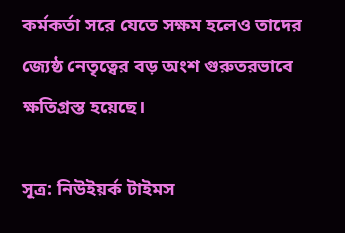কর্মকর্তা সরে যেতে সক্ষম হলেও তাদের জ্যেষ্ঠ নেতৃত্বের বড় অংশ গুরুতরভাবে ক্ষতিগ্রস্ত হয়েছে।

সূত্র: নিউইয়র্ক টাইমস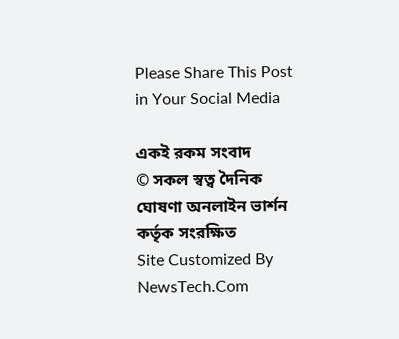Please Share This Post in Your Social Media

একই রকম সংবাদ
© সকল স্বত্ব দৈনিক ঘোষণা অনলাইন ভার্শন কর্তৃক সংরক্ষিত
Site Customized By NewsTech.Com